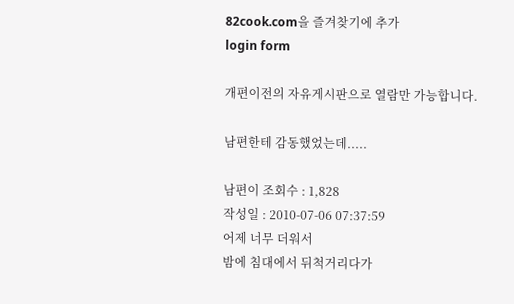82cook.com을 즐겨찾기에 추가
login form

개편이전의 자유게시판으로 열람만 가능합니다.

남편한테 감동했었는데.....

남편이 조회수 : 1,828
작성일 : 2010-07-06 07:37:59
어제 너무 더워서
밤에 침대에서 뒤척거리다가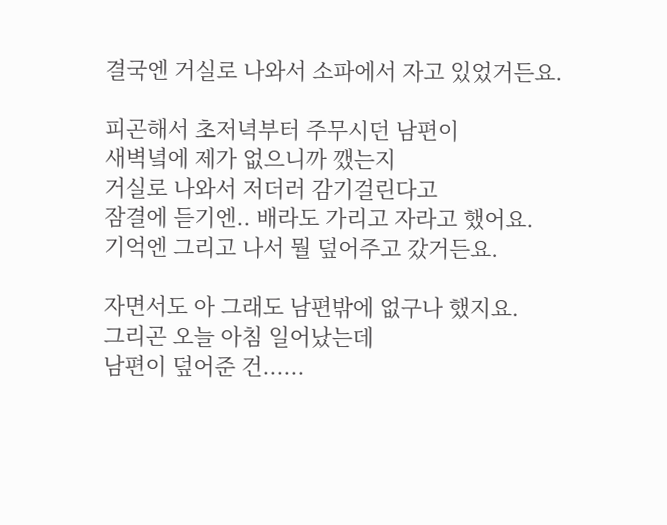결국엔 거실로 나와서 소파에서 자고 있었거든요.

피곤해서 초저녁부터 주무시던 남편이
새벽녘에 제가 없으니까 깼는지
거실로 나와서 저더러 감기걸린다고
잠결에 듣기엔.. 배라도 가리고 자라고 했어요.
기억엔 그리고 나서 뭘 덮어주고 갔거든요.

자면서도 아 그래도 남편밖에 없구나 했지요.
그리곤 오늘 아침 일어났는데
남편이 덮어준 건......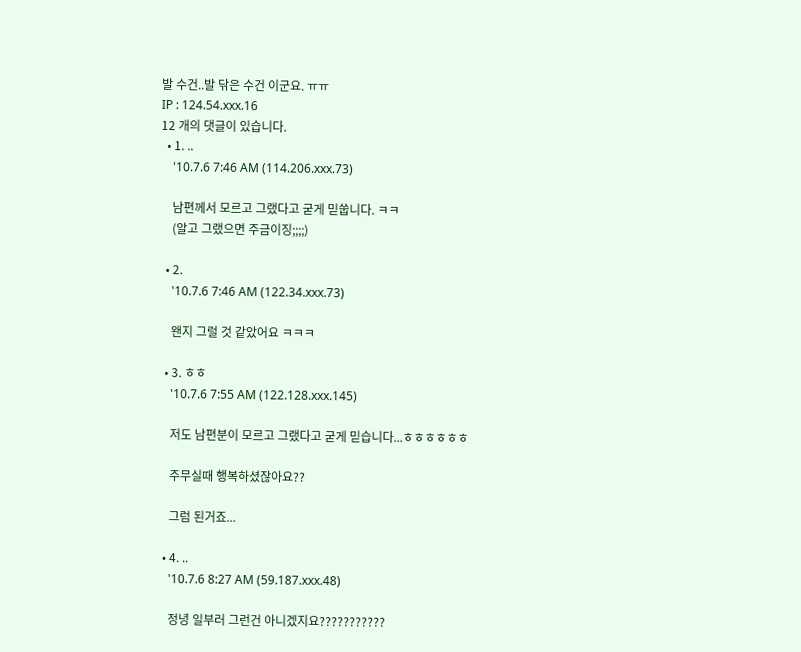발 수건..발 닦은 수건 이군요. ㅠㅠ
IP : 124.54.xxx.16
12 개의 댓글이 있습니다.
  • 1. ..
    '10.7.6 7:46 AM (114.206.xxx.73)

    남편께서 모르고 그랬다고 굳게 믿쑵니다. ㅋㅋ
    (알고 그랬으면 주금이징;;;;)

  • 2.
    '10.7.6 7:46 AM (122.34.xxx.73)

    왠지 그럴 것 같았어요 ㅋㅋㅋ

  • 3. ㅎㅎ
    '10.7.6 7:55 AM (122.128.xxx.145)

    저도 남편분이 모르고 그랬다고 굳게 믿습니다...ㅎㅎㅎㅎㅎㅎ

    주무실때 행복하셨잖아요??

    그럼 된거죠...

  • 4. ..
    '10.7.6 8:27 AM (59.187.xxx.48)

    정녕 일부러 그런건 아니겠지요???????????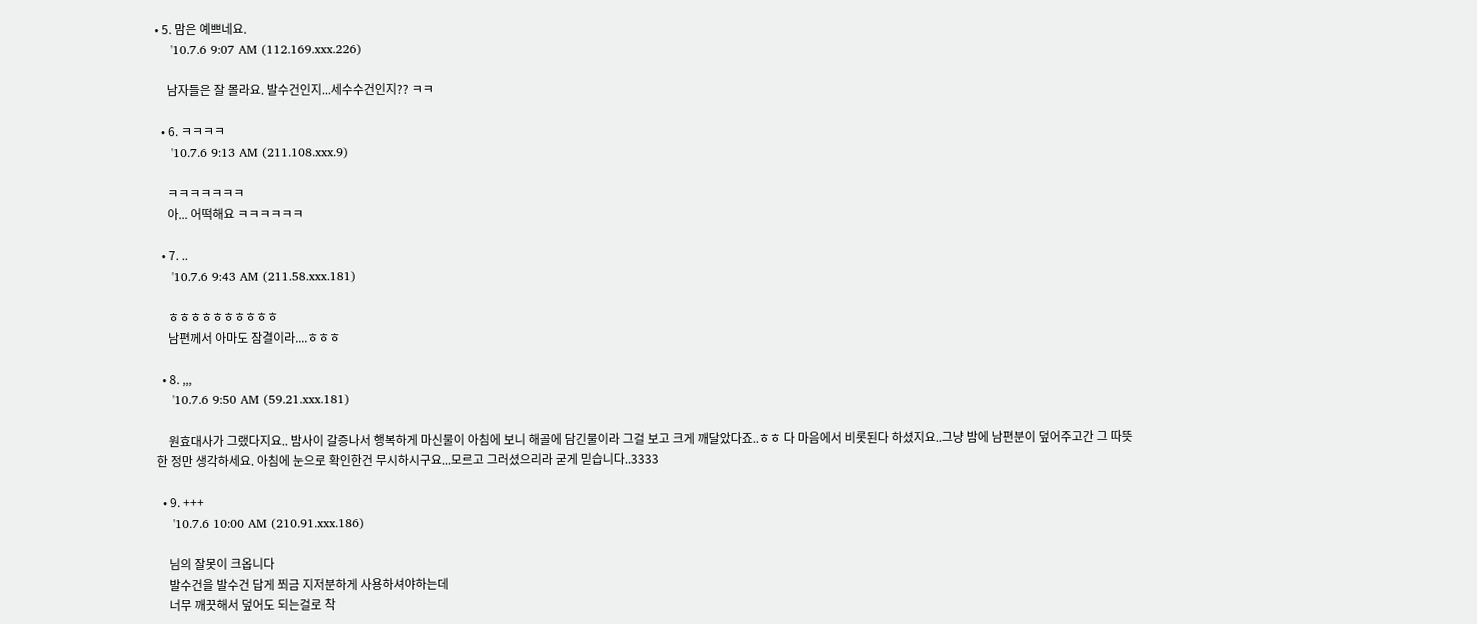• 5. 맘은 예쁘네요.
    '10.7.6 9:07 AM (112.169.xxx.226)

    남자들은 잘 몰라요. 발수건인지...세수수건인지?? ㅋㅋ

  • 6. ㅋㅋㅋㅋ
    '10.7.6 9:13 AM (211.108.xxx.9)

    ㅋㅋㅋㅋㅋㅋㅋ
    아... 어떡해요 ㅋㅋㅋㅋㅋㅋ

  • 7. ..
    '10.7.6 9:43 AM (211.58.xxx.181)

    ㅎㅎㅎㅎㅎㅎㅎㅎㅎㅎ
    남편께서 아마도 잠결이라....ㅎㅎㅎ

  • 8. ,,,
    '10.7.6 9:50 AM (59.21.xxx.181)

    원효대사가 그랬다지요.. 밤사이 갈증나서 행복하게 마신물이 아침에 보니 해골에 담긴물이라 그걸 보고 크게 깨달았다죠..ㅎㅎ 다 마음에서 비롯된다 하셨지요..그냥 밤에 남편분이 덮어주고간 그 따뜻한 정만 생각하세요. 아침에 눈으로 확인한건 무시하시구요...모르고 그러셨으리라 굳게 믿습니다..3333

  • 9. +++
    '10.7.6 10:00 AM (210.91.xxx.186)

    님의 잘못이 크옵니다
    발수건을 발수건 답게 쬐금 지저분하게 사용하셔야하는데
    너무 깨끗해서 덮어도 되는걸로 착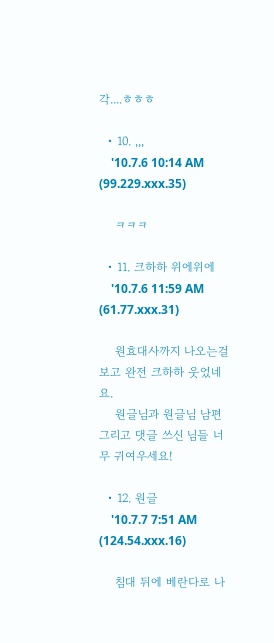각....ㅎㅎㅎ

  • 10. ,,,
    '10.7.6 10:14 AM (99.229.xxx.35)

    ㅋㅋㅋ

  • 11. 크하하 위에위에
    '10.7.6 11:59 AM (61.77.xxx.31)

    원효대사까지 나오는걸 보고 완전 크하하 웃었네요.
    원글님과 원글님 남편 그리고 댓글 쓰신 님들 너무 귀여우세요!

  • 12. 원글
    '10.7.7 7:51 AM (124.54.xxx.16)

    침대 뒤에 베란다로 나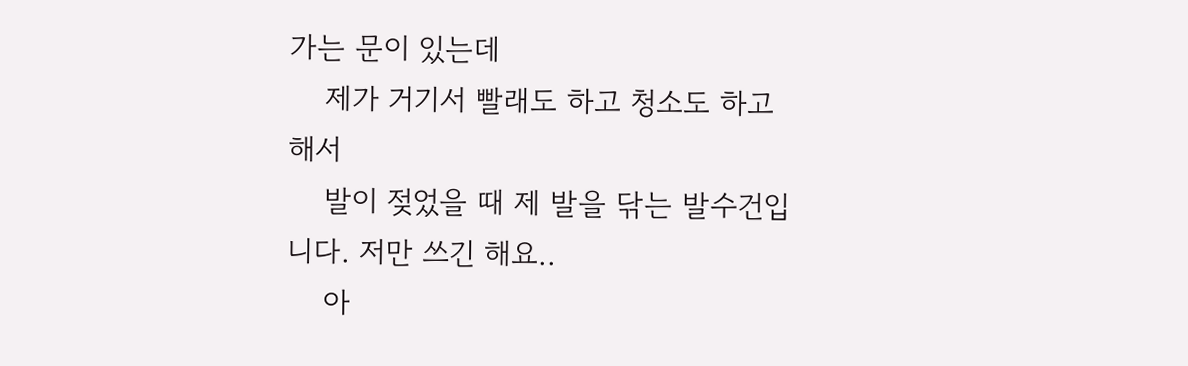가는 문이 있는데
    제가 거기서 빨래도 하고 청소도 하고 해서
    발이 젖었을 때 제 발을 닦는 발수건입니다. 저만 쓰긴 해요..
    아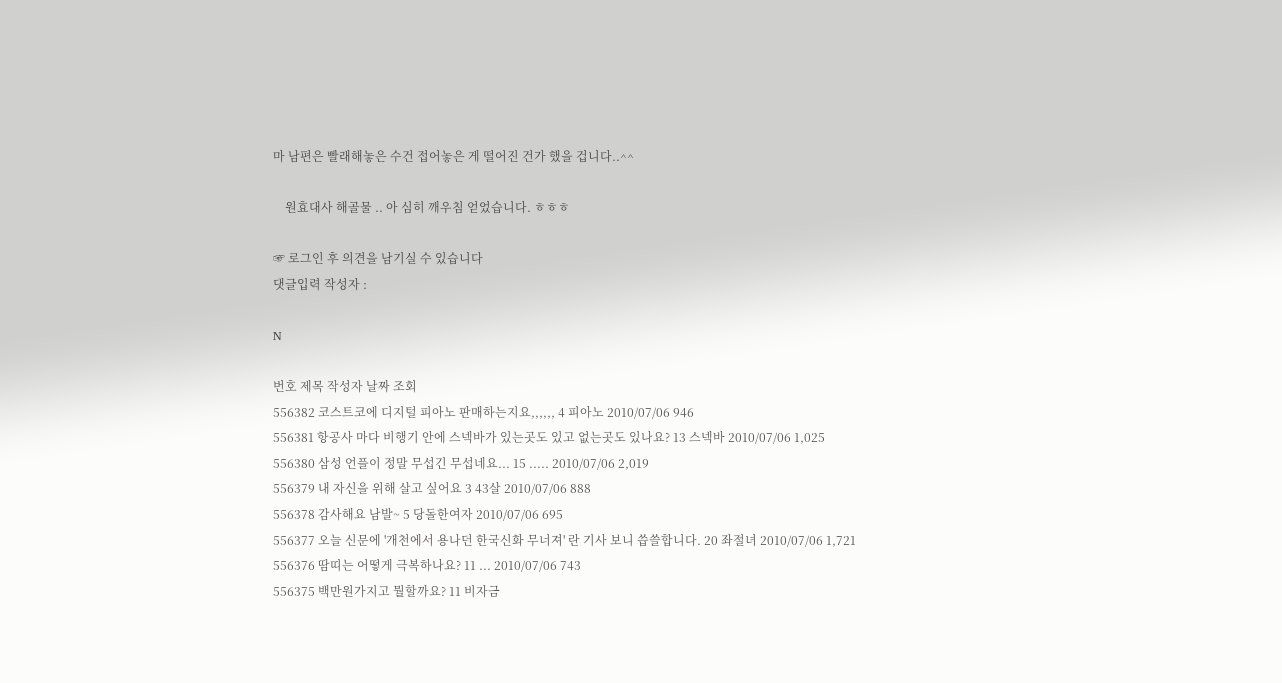마 남편은 빨래해놓은 수건 접어놓은 게 떨어진 건가 했을 겁니다..^^

    원효대사 해골물 .. 아 심히 깨우침 얻었습니다. ㅎㅎㅎ

☞ 로그인 후 의견을 남기실 수 있습니다
댓글입력 작성자 :

N

번호 제목 작성자 날짜 조회
556382 코스트코에 디지털 피아노 판매하는지요,,,,,, 4 피아노 2010/07/06 946
556381 항공사 마다 비행기 안에 스넥바가 있는곳도 있고 없는곳도 있나요? 13 스넥바 2010/07/06 1,025
556380 삼성 언플이 정말 무섭긴 무섭네요... 15 ..... 2010/07/06 2,019
556379 내 자신을 위해 살고 싶어요 3 43살 2010/07/06 888
556378 감사해요 남발~ 5 당돌한여자 2010/07/06 695
556377 오늘 신문에 '개천에서 용나던 한국신화 무너져' 란 기사 보니 씁쓸합니다. 20 좌절녀 2010/07/06 1,721
556376 땀띠는 어떻게 극복하나요? 11 ... 2010/07/06 743
556375 백만원가지고 뭘할까요? 11 비자금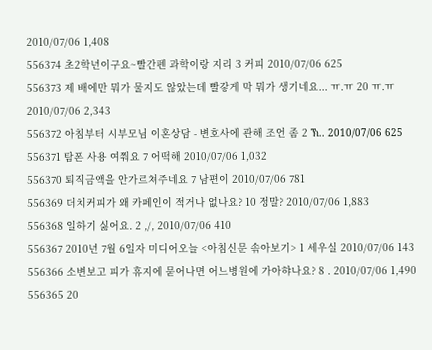2010/07/06 1,408
556374 초2학년이구요~빨간펜 과학이랑 지리 3 커피 2010/07/06 625
556373 제 배에만 뭐가 물지도 않았는데 빨갛게 막 뭐가 생기네요... ㅠ.ㅠ 20 ㅠ.ㅠ 2010/07/06 2,343
556372 아침부터 시부모님 이혼상담 - 변호사에 관해 조언 좀 2 ኽ.. 2010/07/06 625
556371 탐폰 사용 여쭤요 7 어떡해 2010/07/06 1,032
556370 퇴직금액을 안가르쳐주네요 7 남편이 2010/07/06 781
556369 더치커피가 왜 카페인이 적거나 없나요? 10 정말? 2010/07/06 1,883
556368 일하기 싫어요. 2 ,/, 2010/07/06 410
556367 2010년 7월 6일자 미디어오늘 <아침신문 솎아보기> 1 세우실 2010/07/06 143
556366 소변보고 피가 휴지에 묻어나면 어느병원에 가아햐나요? 8 . 2010/07/06 1,490
556365 20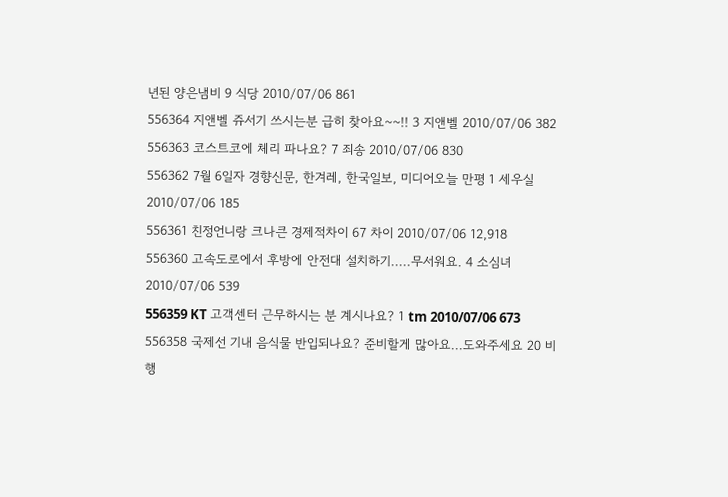년된 양은냄비 9 식당 2010/07/06 861
556364 지앤벨 쥬서기 쓰시는분 급히 찾아요~~!! 3 지앤벨 2010/07/06 382
556363 코스트코에 체리 파나요? 7 죄송 2010/07/06 830
556362 7월 6일자 경향신문, 한겨레, 한국일보, 미디어오늘 만평 1 세우실 2010/07/06 185
556361 친정언니랑 크나큰 경제적차이 67 차이 2010/07/06 12,918
556360 고속도로에서 후방에 안전대 설치하기.....무서워요. 4 소심녀 2010/07/06 539
556359 KT 고객센터 근무하시는 분 계시나요? 1 tm 2010/07/06 673
556358 국제선 기내 음식물 반입되나요? 준비할게 많아요...도와주세요 20 비행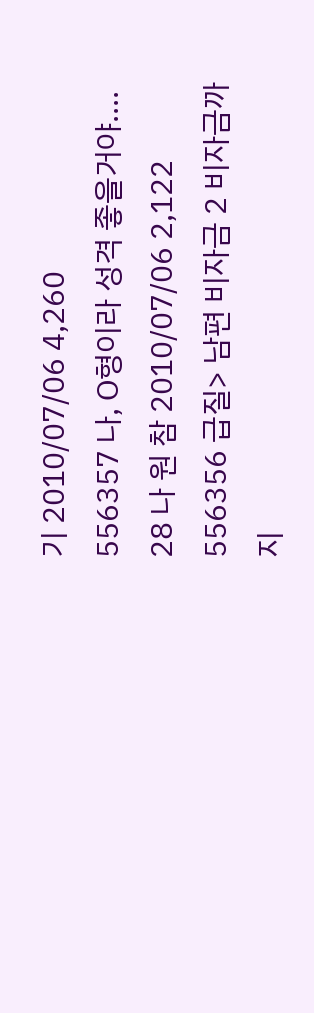기 2010/07/06 4,260
556357 나, O형이라 성격 좋을거야.... 28 나 원 참 2010/07/06 2,122
556356 급질> 남편 비자금 2 비자금까지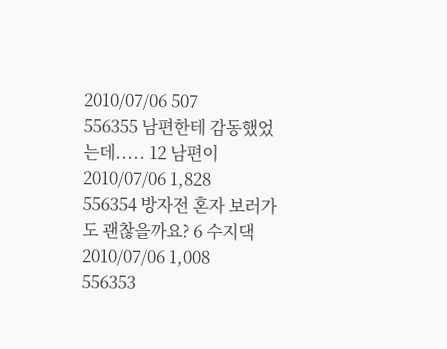2010/07/06 507
556355 남편한테 감동했었는데..... 12 남편이 2010/07/06 1,828
556354 방자전 혼자 보러가도 괜찮을까요? 6 수지댁 2010/07/06 1,008
556353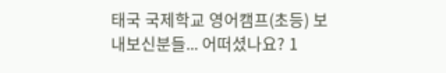태국 국제학교 영어캠프(초등) 보내보신분들... 어떠셨나요? 1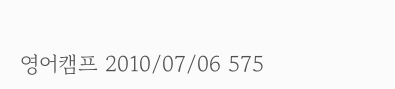영어캠프 2010/07/06 575